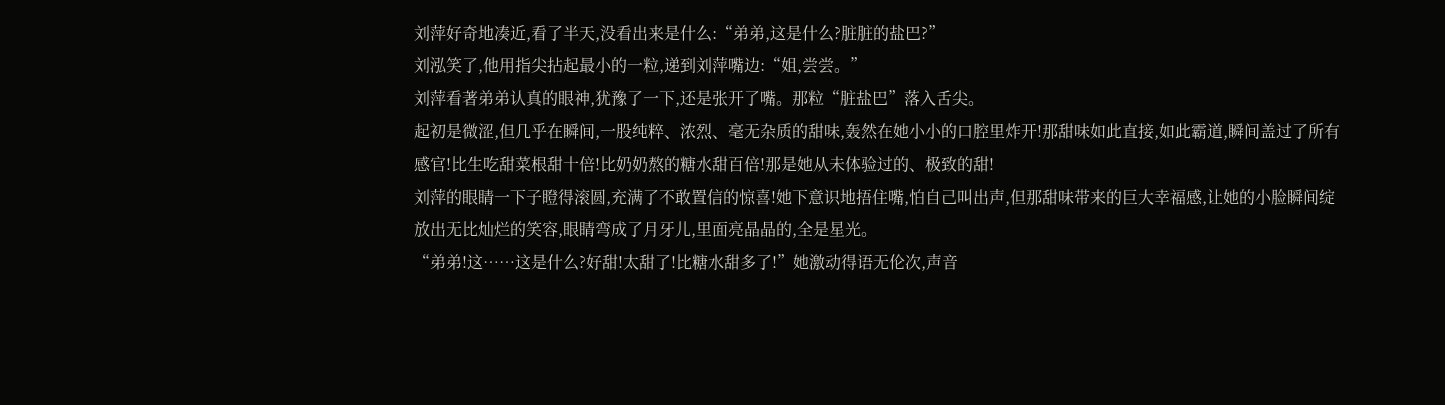刘萍好奇地凑近,看了半天,没看出来是什么:“弟弟,这是什么?脏脏的盐巴?”
刘泓笑了,他用指尖拈起最小的一粒,递到刘萍嘴边:“姐,尝尝。”
刘萍看著弟弟认真的眼神,犹豫了一下,还是张开了嘴。那粒“脏盐巴”落入舌尖。
起初是微涩,但几乎在瞬间,一股纯粹、浓烈、毫无杂质的甜味,轰然在她小小的口腔里炸开!那甜味如此直接,如此霸道,瞬间盖过了所有感官!比生吃甜菜根甜十倍!比奶奶熬的糖水甜百倍!那是她从未体验过的、极致的甜!
刘萍的眼睛一下子瞪得滚圆,充满了不敢置信的惊喜!她下意识地捂住嘴,怕自己叫出声,但那甜味带来的巨大幸福感,让她的小脸瞬间绽放出无比灿烂的笑容,眼睛弯成了月牙儿,里面亮晶晶的,全是星光。
“弟弟!这……这是什么?好甜!太甜了!比糖水甜多了!”她激动得语无伦次,声音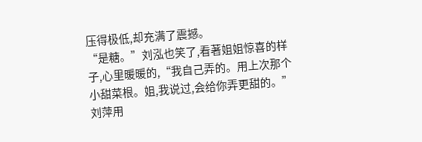压得极低,却充满了震撼。
“是糖。”刘泓也笑了,看著姐姐惊喜的样子,心里暖暖的,“我自己弄的。用上次那个小甜菜根。姐,我说过,会给你弄更甜的。”
刘萍用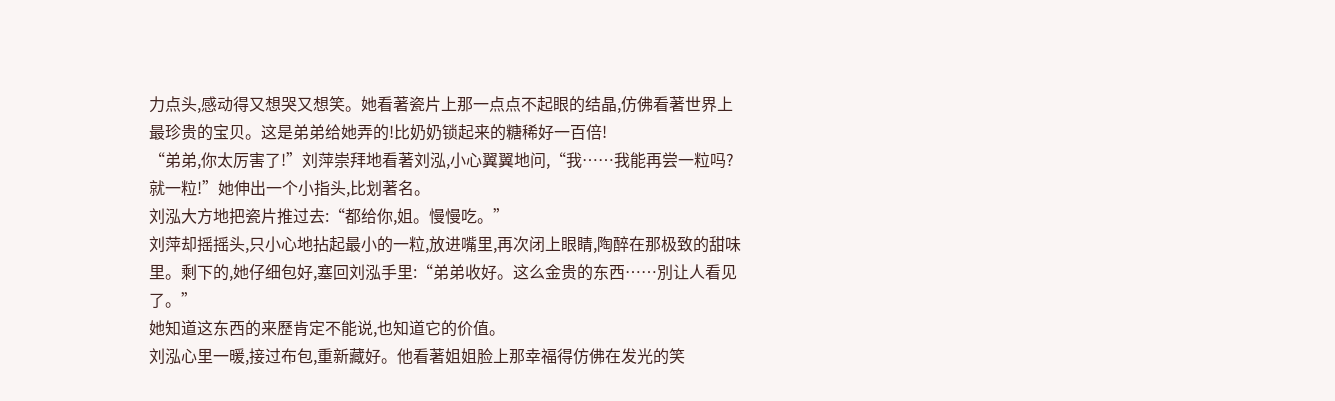力点头,感动得又想哭又想笑。她看著瓷片上那一点点不起眼的结晶,仿佛看著世界上最珍贵的宝贝。这是弟弟给她弄的!比奶奶锁起来的糖稀好一百倍!
“弟弟,你太厉害了!”刘萍崇拜地看著刘泓,小心翼翼地问,“我……我能再尝一粒吗?就一粒!”她伸出一个小指头,比划著名。
刘泓大方地把瓷片推过去:“都给你,姐。慢慢吃。”
刘萍却摇摇头,只小心地拈起最小的一粒,放进嘴里,再次闭上眼睛,陶醉在那极致的甜味里。剩下的,她仔细包好,塞回刘泓手里:“弟弟收好。这么金贵的东西……別让人看见了。”
她知道这东西的来歷肯定不能说,也知道它的价值。
刘泓心里一暖,接过布包,重新藏好。他看著姐姐脸上那幸福得仿佛在发光的笑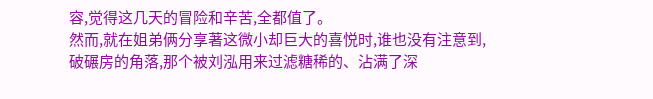容,觉得这几天的冒险和辛苦,全都值了。
然而,就在姐弟俩分享著这微小却巨大的喜悦时,谁也没有注意到,破碾房的角落,那个被刘泓用来过滤糖稀的、沾满了深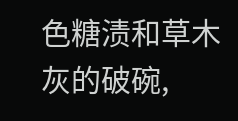色糖渍和草木灰的破碗,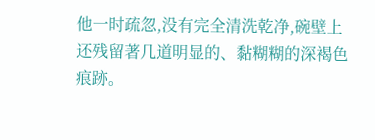他一时疏忽,没有完全清洗乾净,碗壁上还残留著几道明显的、黏糊糊的深褐色痕跡。